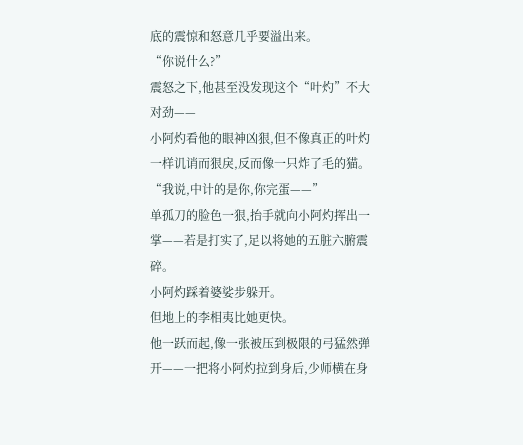底的震惊和怒意几乎要溢出来。
“你说什么?”
震怒之下,他甚至没发现这个“叶灼”不大对劲——
小阿灼看他的眼神凶狠,但不像真正的叶灼一样讥诮而狠戾,反而像一只炸了毛的猫。
“我说,中计的是你,你完蛋——”
单孤刀的脸色一狠,抬手就向小阿灼挥出一掌——若是打实了,足以将她的五脏六腑震碎。
小阿灼踩着婆娑步躲开。
但地上的李相夷比她更快。
他一跃而起,像一张被压到极限的弓猛然弹开——一把将小阿灼拉到身后,少师横在身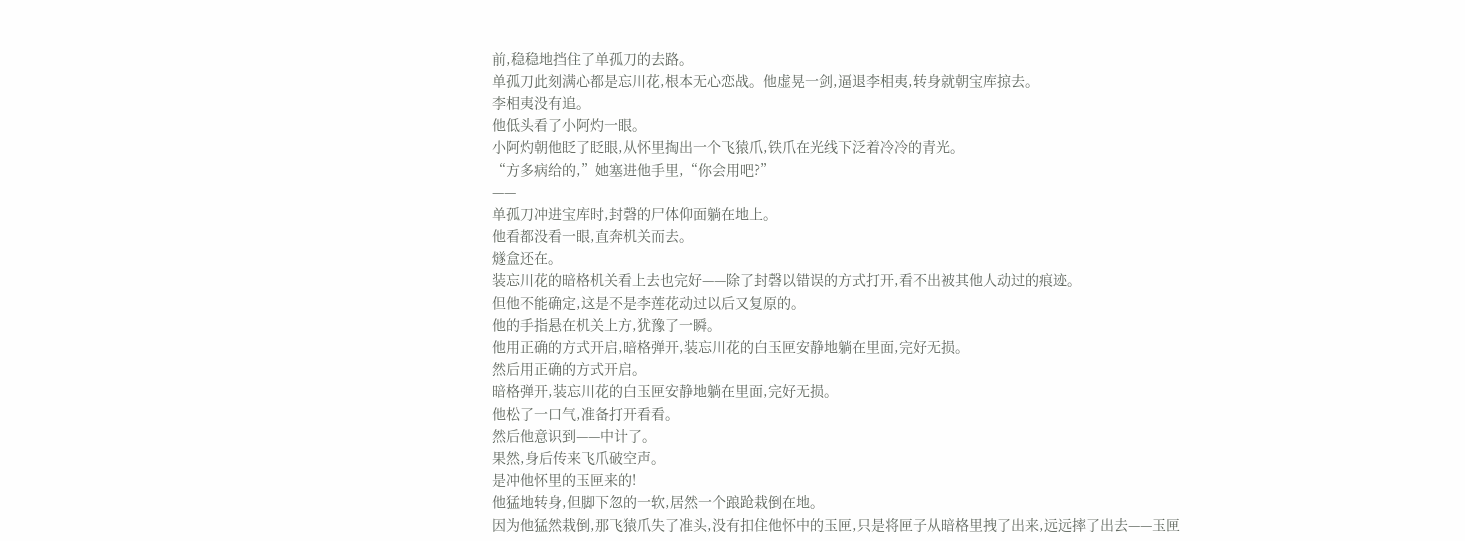前,稳稳地挡住了单孤刀的去路。
单孤刀此刻满心都是忘川花,根本无心恋战。他虚晃一剑,逼退李相夷,转身就朝宝库掠去。
李相夷没有追。
他低头看了小阿灼一眼。
小阿灼朝他眨了眨眼,从怀里掏出一个飞猿爪,铁爪在光线下泛着冷冷的青光。
“方多病给的,”她塞进他手里,“你会用吧?”
——
单孤刀冲进宝库时,封磬的尸体仰面躺在地上。
他看都没看一眼,直奔机关而去。
燧盒还在。
装忘川花的暗格机关看上去也完好——除了封磬以错误的方式打开,看不出被其他人动过的痕迹。
但他不能确定,这是不是李莲花动过以后又复原的。
他的手指悬在机关上方,犹豫了一瞬。
他用正确的方式开启,暗格弹开,装忘川花的白玉匣安静地躺在里面,完好无损。
然后用正确的方式开启。
暗格弹开,装忘川花的白玉匣安静地躺在里面,完好无损。
他松了一口气,准备打开看看。
然后他意识到——中计了。
果然,身后传来飞爪破空声。
是冲他怀里的玉匣来的!
他猛地转身,但脚下忽的一软,居然一个踉跄栽倒在地。
因为他猛然栽倒,那飞猿爪失了准头,没有扣住他怀中的玉匣,只是将匣子从暗格里拽了出来,远远摔了出去——玉匣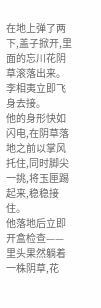在地上弹了两下,盖子掀开,里面的忘川花阴草滚落出来。
李相夷立即飞身去接。
他的身形快如闪电,在阴草落地之前以掌风托住,同时脚尖一挑,将玉匣踢起来,稳稳接住。
他落地后立即开盒检查——里头果然躺着一株阴草,花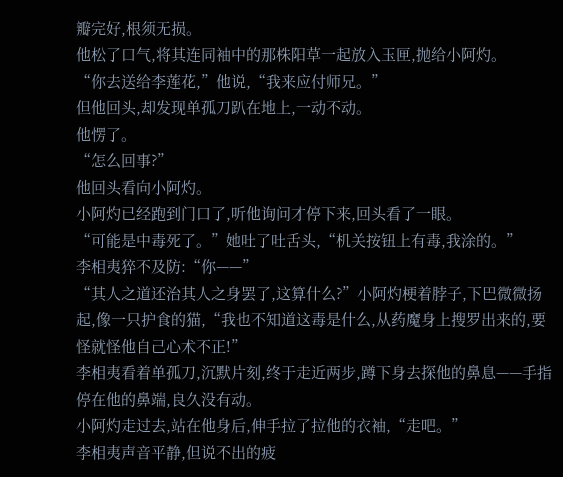瓣完好,根须无损。
他松了口气,将其连同袖中的那株阳草一起放入玉匣,抛给小阿灼。
“你去送给李莲花,”他说,“我来应付师兄。”
但他回头,却发现单孤刀趴在地上,一动不动。
他愣了。
“怎么回事?”
他回头看向小阿灼。
小阿灼已经跑到门口了,听他询问才停下来,回头看了一眼。
“可能是中毒死了。”她吐了吐舌头,“机关按钮上有毒,我涂的。”
李相夷猝不及防:“你——”
“其人之道还治其人之身罢了,这算什么?”小阿灼梗着脖子,下巴微微扬起,像一只护食的猫,“我也不知道这毒是什么,从药魔身上搜罗出来的,要怪就怪他自己心术不正!”
李相夷看着单孤刀,沉默片刻,终于走近两步,蹲下身去探他的鼻息——手指停在他的鼻端,良久没有动。
小阿灼走过去,站在他身后,伸手拉了拉他的衣袖,“走吧。”
李相夷声音平静,但说不出的疲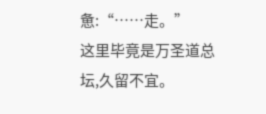惫:“……走。”
这里毕竟是万圣道总坛,久留不宜。